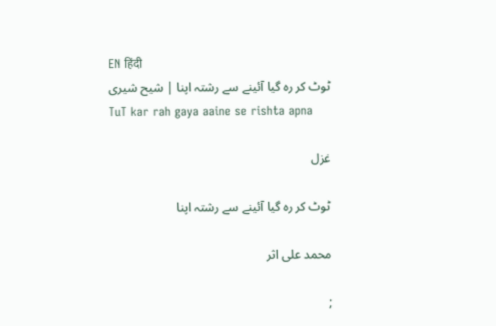EN हिंदी
ٹوٹ کر رہ گیا آئینے سے رشتہ اپنا | شیح شیری
TuT kar rah gaya aaine se rishta apna

غزل

ٹوٹ کر رہ گیا آئینے سے رشتہ اپنا

محمد علی اثر

;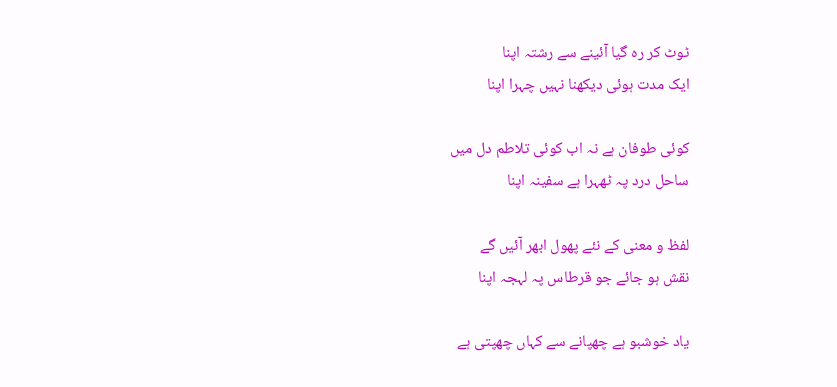ٹوٹ کر رہ گیا آئینے سے رشتہ اپنا
ایک مدت ہوئی دیکھنا نہیں چہرا اپنا

کوئی طوفان ہے نہ اب کوئی تلاطم دل میں
ساحل درد پہ ٹھہرا ہے سفینہ اپنا

لفظ و معنی کے نئے پھول ابھر آئیں گے
نقش ہو جائے جو قرطاس پہ لہجہ اپنا

یاد خوشبو ہے چھپانے سے کہاں چھپتی ہے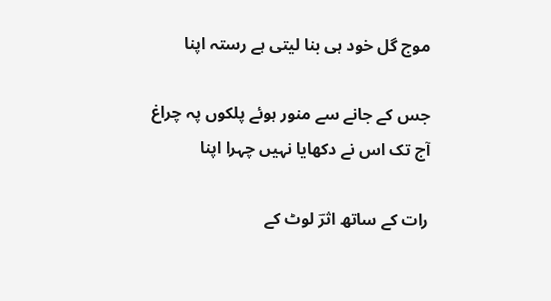موج گل خود ہی بنا لیتی ہے رستہ اپنا

جس کے جانے سے منور ہوئے پلکوں پہ چراغ
آج تک اس نے دکھایا نہیں چہرا اپنا

رات کے ساتھ اثرؔ لوٹ کے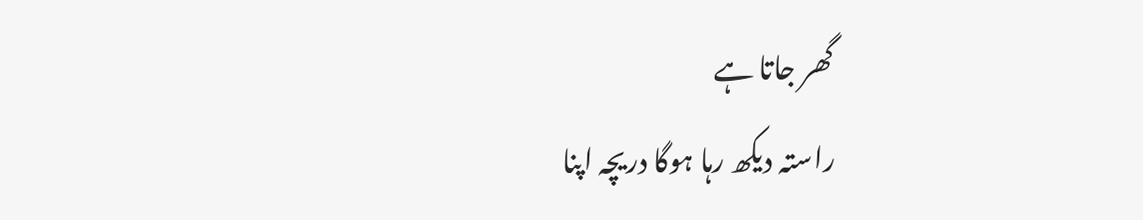گھر جاتا ہے
راستہ دیکھ رہا ہوگا دریچہ اپنا